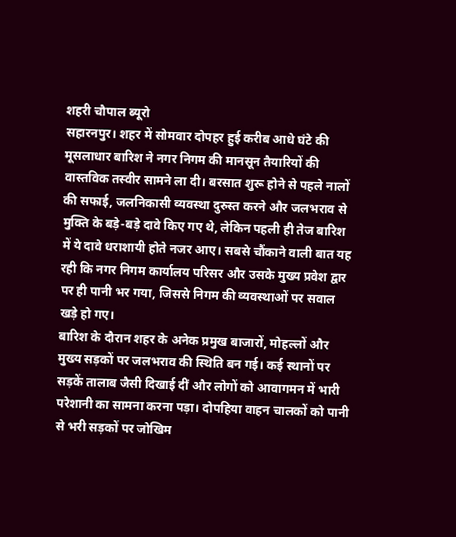शहरी चौपाल ब्यूरो
सहारनपुर। शहर में सोमवार दोपहर हुई करीब आधे घंटे की मूसलाधार बारिश ने नगर निगम की मानसून तैयारियों की वास्तविक तस्वीर सामने ला दी। बरसात शुरू होने से पहले नालों की सफाई, जलनिकासी व्यवस्था दुरुस्त करने और जलभराव से मुक्ति के बड़े-बड़े दावे किए गए थे, लेकिन पहली ही तेज बारिश में ये दावे धराशायी होते नजर आए। सबसे चौंकाने वाली बात यह रही कि नगर निगम कार्यालय परिसर और उसके मुख्य प्रवेश द्वार पर ही पानी भर गया, जिससे निगम की व्यवस्थाओं पर सवाल खड़े हो गए।
बारिश के दौरान शहर के अनेक प्रमुख बाजारों, मोहल्लों और मुख्य सड़कों पर जलभराव की स्थिति बन गई। कई स्थानों पर सड़कें तालाब जैसी दिखाई दीं और लोगों को आवागमन में भारी परेशानी का सामना करना पड़ा। दोपहिया वाहन चालकों को पानी से भरी सड़कों पर जोखिम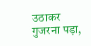उठाकर गुजरना पड़ा,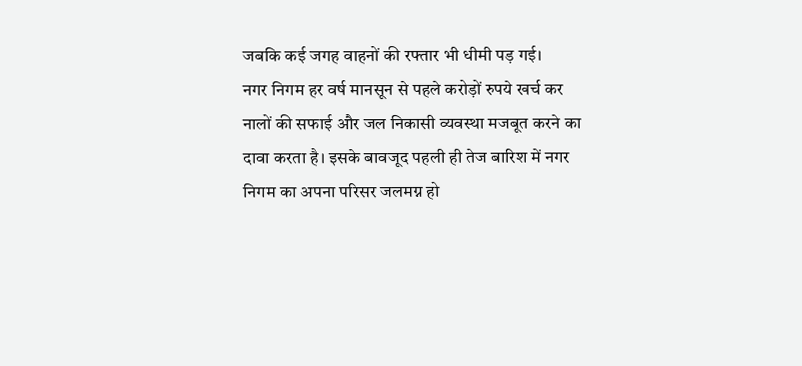जबकि कई जगह वाहनों की रफ्तार भी धीमी पड़ गई।
नगर निगम हर वर्ष मानसून से पहले करोड़ों रुपये खर्च कर नालों की सफाई और जल निकासी व्यवस्था मजबूत करने का दावा करता है। इसके बावजूद पहली ही तेज बारिश में नगर निगम का अपना परिसर जलमग्न हो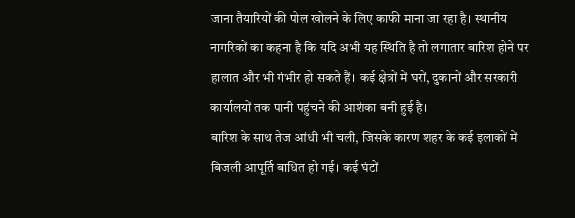जाना तैयारियों की पोल खोलने के लिए काफी माना जा रहा है। स्थानीय नागरिकों का कहना है कि यदि अभी यह स्थिति है तो लगातार बारिश होने पर हालात और भी गंभीर हो सकते हैं। कई क्षेत्रों में घरों, दुकानों और सरकारी कार्यालयों तक पानी पहुंचने की आशंका बनी हुई है।
बारिश के साथ तेज आंधी भी चली, जिसके कारण शहर के कई इलाकों में बिजली आपूर्ति बाधित हो गई। कई घंटों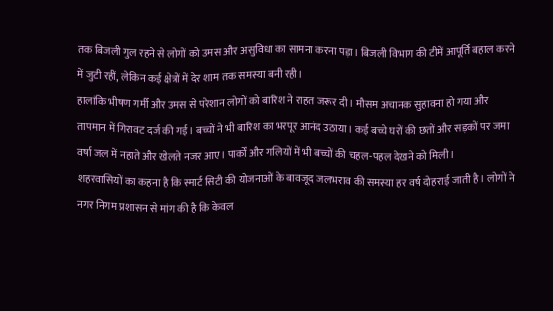तक बिजली गुल रहने से लोगों को उमस और असुविधा का सामना करना पड़ा। बिजली विभाग की टीमें आपूर्ति बहाल करने में जुटी रहीं, लेकिन कई क्षेत्रों में देर शाम तक समस्या बनी रही।
हालांकि भीषण गर्मी और उमस से परेशान लोगों को बारिश ने राहत जरूर दी। मौसम अचानक सुहावना हो गया और तापमान में गिरावट दर्ज की गई। बच्चों ने भी बारिश का भरपूर आनंद उठाया। कई बच्चे घरों की छतों और सड़कों पर जमा वर्षा जल में नहाते और खेलते नजर आए। पार्कों और गलियों में भी बच्चों की चहल-पहल देखने को मिली।
शहरवासियों का कहना है कि स्मार्ट सिटी की योजनाओं के बावजूद जलभराव की समस्या हर वर्ष दोहराई जाती है। लोगों ने नगर निगम प्रशासन से मांग की है कि केवल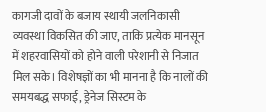कागजी दावों के बजाय स्थायी जलनिकासी व्यवस्था विकसित की जाए, ताकि प्रत्येक मानसून में शहरवासियों को होने वाली परेशानी से निजात मिल सके। विशेषज्ञों का भी मानना है कि नालों की समयबद्ध सफाई, ड्रेनेज सिस्टम के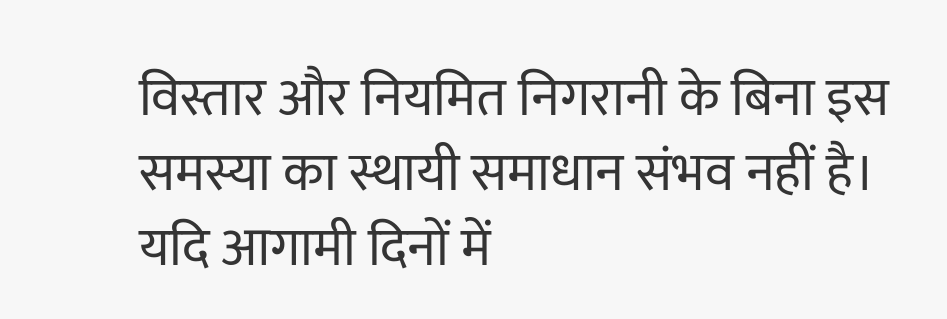विस्तार और नियमित निगरानी के बिना इस समस्या का स्थायी समाधान संभव नहीं है।
यदि आगामी दिनों में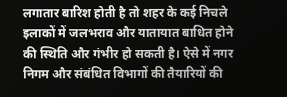लगातार बारिश होती है तो शहर के कई निचले इलाकों में जलभराव और यातायात बाधित होने की स्थिति और गंभीर हो सकती है। ऐसे में नगर निगम और संबंधित विभागों की तैयारियों की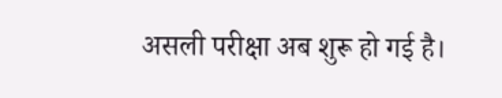असली परीक्षा अब शुरू हो गई है।